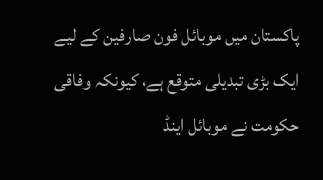پاکستان میں موبائل فون صارفین کے لیے ایک بڑی تبدیلی متوقع ہے، کیونکہ وفاقی حکومت نے موبائل اینڈ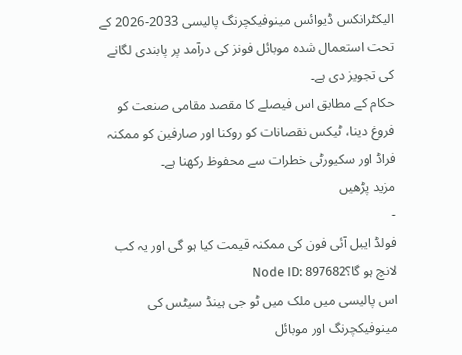الیکٹرانکس ڈیوائس مینوفیکچرنگ پالیسی 2033-2026 کے تحت استعمال شدہ موبائل فونز کی درآمد پر پابندی لگانے کی تجویز دی ہے۔
حکام کے مطابق اس فیصلے کا مقصد مقامی صنعت کو فروغ دینا، ٹیکس نقصانات کو روکنا اور صارفین کو ممکنہ فراڈ اور سکیورٹی خطرات سے محفوظ رکھنا ہے۔
مزید پڑھیں
-
فولڈ ایبل آئی فون کی ممکنہ قیمت کیا ہو گی اور یہ کب لانچ ہو گا؟Node ID: 897682
اس پالیسی میں ملک میں ٹو جی ہینڈ سیٹس کی مینوفیکچرنگ اور موبائل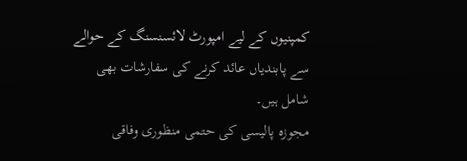کمپنیوں کے لیے امپورٹ لائسنسنگ کے حوالے سے پابندیاں عائد کرنے کی سفارشات بھی شامل ہیں۔
مجوزہ پالیسی کی حتمی منظوری وفاقی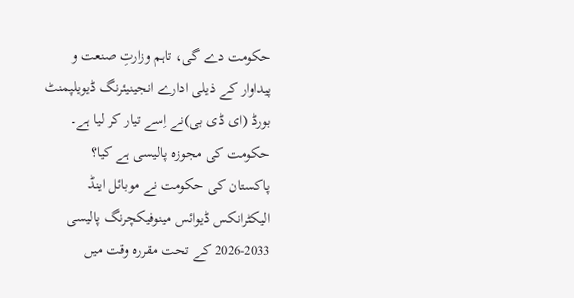حکومت دے گی، تاہم وزارتِ صنعت و پیداوار کے ذیلی ادارے انجینیئرنگ ڈیویلپمنٹ بورڈ (ای ڈی بی)نے اِسے تیار کر لیا ہے۔
حکومت کی مجوزہ پالیسی ہے کیا؟
پاکستان کی حکومت نے موبائل اینڈ الیکٹرانکس ڈیوائس مینوفیکچرنگ پالیسی 2033-2026 کے تحت مقررہ وقت میں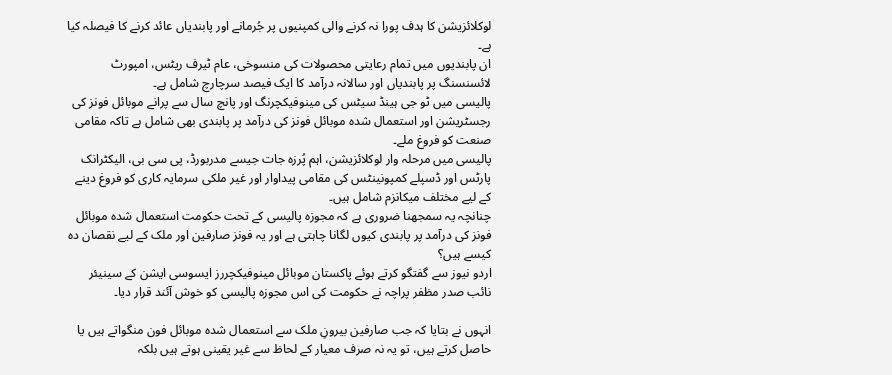لوکلائزیشن کا ہدف پورا نہ کرنے والی کمپنیوں پر جُرمانے اور پابندیاں عائد کرنے کا فیصلہ کیا ہے۔
ان پابندیوں میں تمام رعایتی محصولات کی منسوخی، عام ٹیرف ریٹس، امپورٹ لائسنسنگ پر پابندیاں اور سالانہ درآمد کا ایک فیصد سرچارچ شامل ہے۔
پالیسی میں ٹو جی ہینڈ سیٹس کی مینوفیکچرنگ اور پانچ سال سے پرانے موبائل فونز کی رجسٹریشن اور استعمال شدہ موبائل فونز کی درآمد پر پابندی بھی شامل ہے تاکہ مقامی صنعت کو فروغ ملے۔
پالیسی میں مرحلہ وار لوکلائزیشن، اہم پُرزہ جات جیسے مدربورڈ، پی سی بی، الیکٹرانک پارٹس اور ڈسپلے کمپونینٹس کی مقامی پیداوار اور غیر ملکی سرمایہ کاری کو فروغ دینے کے لیے مختلف میکانزم شامل ہیں۔
چنانچہ یہ سمجھنا ضروری ہے کہ مجوزہ پالیسی کے تحت حکومت استعمال شدہ موبائل فونز کی درآمد پر پابندی کیوں لگانا چاہتی ہے اور یہ فونز صارفین اور ملک کے لیے نقصان دہ کیسے ہیں؟
اردو نیوز سے گفتگو کرتے ہوئے پاکستان موبائل مینوفیکچررز ایسوسی ایشن کے سینیئر نائب صدر مظفر پراچہ نے حکومت کی اس مجوزہ پالیسی کو خوش آئند قرار دیا۔

انہوں نے بتایا کہ جب صارفین بیرونِ ملک سے استعمال شدہ موبائل فون منگواتے ہیں یا حاصل کرتے ہیں، تو یہ نہ صرف معیار کے لحاظ سے غیر یقینی ہوتے ہیں بلکہ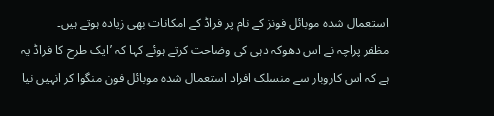استعمال شدہ موبائل فونز کے نام پر فراڈ کے امکانات بھی زیادہ ہوتے ہیں۔
مظفر پراچہ نے اس دھوکہ دہی کی وضاحت کرتے ہوئے کہا کہ ’ایک طرح کا فراڈ یہ ہے کہ اس کاروبار سے منسلک افراد استعمال شدہ موبائل فون منگوا کر انہیں نیا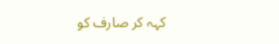کہہ کر صارف کو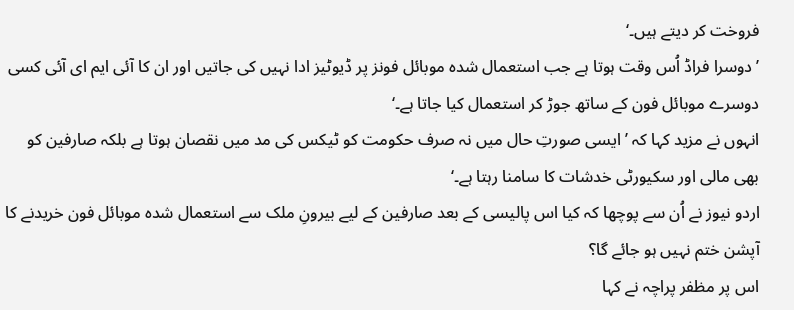فروخت کر دیتے ہیں۔‘
’دوسرا فراڈ اُس وقت ہوتا ہے جب استعمال شدہ موبائل فونز پر ڈیوٹیز ادا نہیں کی جاتیں اور ان کا آئی ایم ای آئی کسی دوسرے موبائل فون کے ساتھ جوڑ کر استعمال کیا جاتا ہے۔‘
انہوں نے مزید کہا کہ ’ایسی صورتِ حال میں نہ صرف حکومت کو ٹیکس کی مد میں نقصان ہوتا ہے بلکہ صارفین کو بھی مالی اور سکیورٹی خدشات کا سامنا رہتا ہے۔‘
اردو نیوز نے اُن سے پوچھا کہ کیا اس پالیسی کے بعد صارفین کے لیے بیرونِ ملک سے استعمال شدہ موبائل فون خریدنے کا آپشن ختم نہیں ہو جائے گا؟
اس پر مظفر پراچہ نے کہا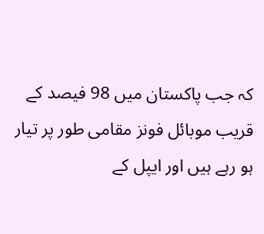کہ جب پاکستان میں 98 فیصد کے قریب موبائل فونز مقامی طور پر تیار ہو رہے ہیں اور ایپل کے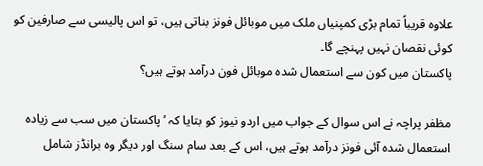علاوہ قریباً تمام بڑی کمپنیاں ملک میں موبائل فونز بناتی ہیں، تو اس پالیسی سے صارفین کو کوئی نقصان نہیں پہنچے گا۔
پاکستان میں کون سے استعمال شدہ موبائل فون درآمد ہوتے ہیں؟

مظفر پراچہ نے اس سوال کے جواب میں اردو نیوز کو بتایا کہ ’پاکستان میں سب سے زیادہ استعمال شدہ آئی فونز درآمد ہوتے ہیں، اس کے بعد سام سنگ اور دیگر وہ برانڈز شامل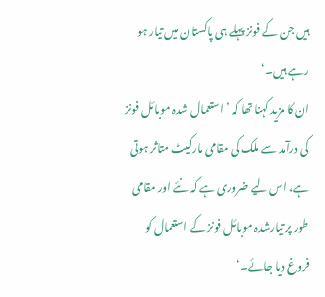ہیں جن کے فونز پہلے ہی پاکستان میں تیار ہو رہے ہیں۔‘
ان کا مزید کہنا تھا کہ ’استعمال شدہ موبائل فونز کی درآمد سے ملک کی مقامی مارکیٹ متاثر ہوتی ہے، اس لیے ضروری ہے کہ نئے اور مقامی طور پر تیارشدہ موبائل فونز کے استعمال کو فروغ دیا جائے۔‘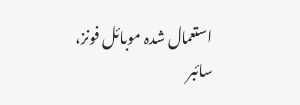استعمال شدہ موبائل فونز، سائبر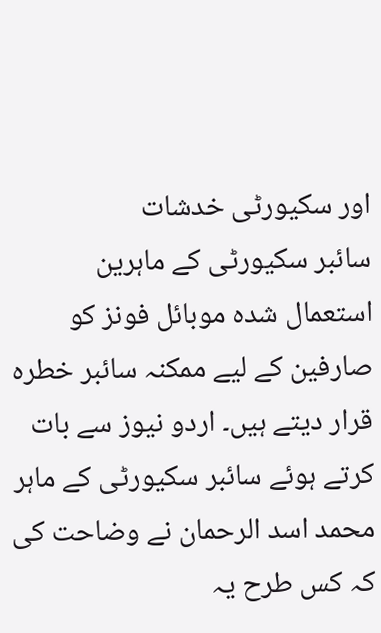اور سکیورٹی خدشات
سائبر سکیورٹی کے ماہرین استعمال شدہ موبائل فونز کو صارفین کے لیے ممکنہ سائبر خطرہ قرار دیتے ہیں۔ اردو نیوز سے بات کرتے ہوئے سائبر سکیورٹی کے ماہر محمد اسد الرحمان نے وضاحت کی کہ کس طرح یہ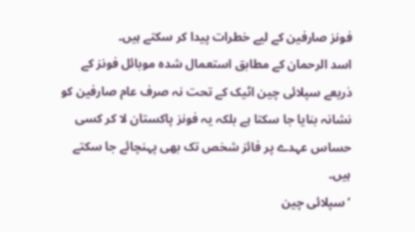فونز صارفین کے لیے خطرات پیدا کر سکتے ہیں۔
اسد الرحمان کے مطابق استعمال شدہ موبائل فونز کے ذریعے سپلائی چین اٹیک کے تحت نہ صرف عام صارفین کو نشانہ بنایا جا سکتا ہے بلکہ یہ فونز پاکستان لا کر کسی حساس عہدے پر فائز شخص تک بھی پہنچائے جا سکتے ہیں۔
’سپلائی چین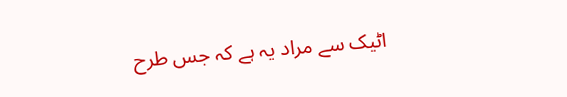اٹیک سے مراد یہ ہے کہ جس طرح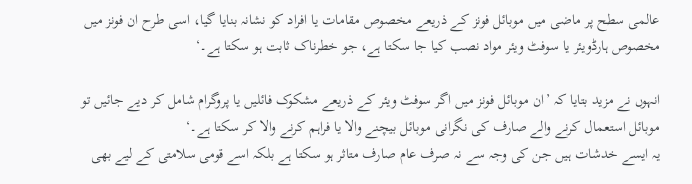عالمی سطح پر ماضی میں موبائل فونز کے ذریعے مخصوص مقامات یا افراد کو نشانہ بنایا گیا، اسی طرح ان فونز میں مخصوص ہارڈویئر یا سوفٹ ویئر مواد نصب کیا جا سکتا ہے، جو خطرناک ثابت ہو سکتا ہے۔‘

انہوں نے مزید بتایا کہ ’ان موبائل فونز میں اگر سوفٹ ویئر کے ذریعے مشکوک فائلیں یا پروگرام شامل کر دیے جائیں تو موبائل استعمال کرنے والے صارف کی نگرانی موبائل بیچنے والا یا فراہم کرنے والا کر سکتا ہے۔‘
یہ ایسے خدشات ہیں جن کی وجہ سے نہ صرف عام صارف متاثر ہو سکتا ہے بلکہ اسے قومی سلامتی کے لیے بھی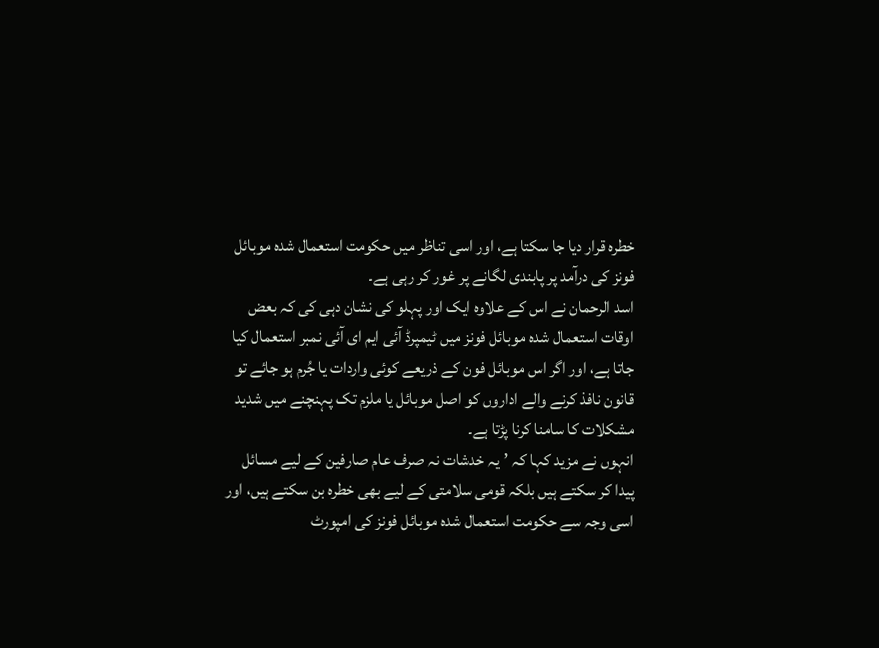خطرہ قرار دیا جا سکتا ہے، اور اسی تناظر میں حکومت استعمال شدہ موبائل فونز کی درآمد پر پابندی لگانے پر غور کر رہی ہے۔
اسد الرحمان نے اس کے علاوہ ایک اور پہلو کی نشان دہی کی کہ بعض اوقات استعمال شدہ موبائل فونز میں ٹیمپرڈ آئی ایم ای آئی نمبر استعمال کیا جاتا ہے، اور اگر اس موبائل فون کے ذریعے کوئی واردات یا جُرم ہو جائے تو قانون نافذ کرنے والے اداروں کو اصل موبائل یا ملزم تک پہنچنے میں شدید مشکلات کا سامنا کرنا پڑتا ہے۔
انہوں نے مزید کہا کہ ’یہ خدشات نہ صرف عام صارفین کے لیے مسائل پیدا کر سکتے ہیں بلکہ قومی سلامتی کے لیے بھی خطرہ بن سکتے ہیں، اور اسی وجہ سے حکومت استعمال شدہ موبائل فونز کی امپورٹ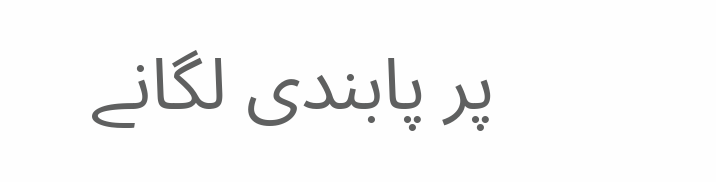پر پابندی لگانے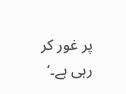پر غور کر رہی ہے۔‘